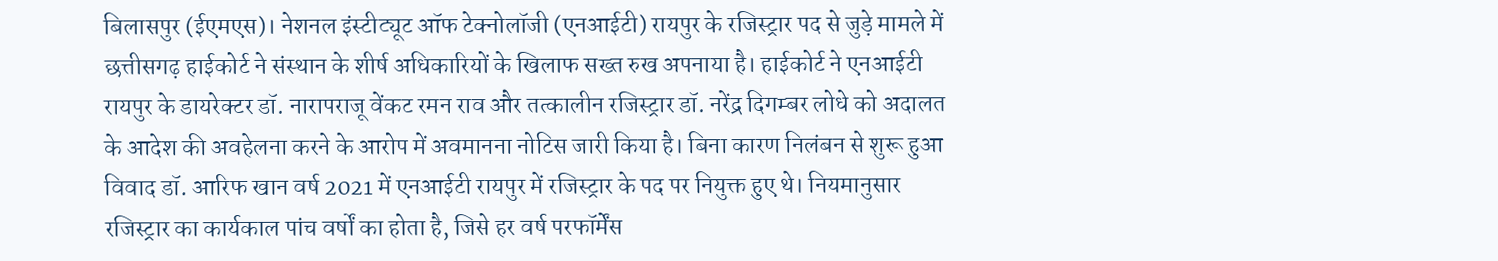बिलासपुर (ईएमएस)। नेशनल इंस्टीट्यूट ऑफ टेक्नोलॉजी (एनआईटी) रायपुर के रजिस्ट्रार पद से जुड़े मामले में छत्तीसगढ़ हाईकोर्ट ने संस्थान के शीर्ष अधिकारियों के खिलाफ सख्त रुख अपनाया है। हाईकोर्ट ने एनआईटी रायपुर के डायरेक्टर डॉ. नारापराजू वेंकट रमन राव और तत्कालीन रजिस्ट्रार डॉ. नरेंद्र दिगम्बर लोधे को अदालत के आदेश की अवहेलना करने के आरोप में अवमानना नोटिस जारी किया है। बिना कारण निलंबन से शुरू हुआ विवाद डॉ. आरिफ खान वर्ष 2021 में एनआईटी रायपुर में रजिस्ट्रार के पद पर नियुक्त हुए थे। नियमानुसार रजिस्ट्रार का कार्यकाल पांच वर्षों का होता है, जिसे हर वर्ष परफॉर्मेंस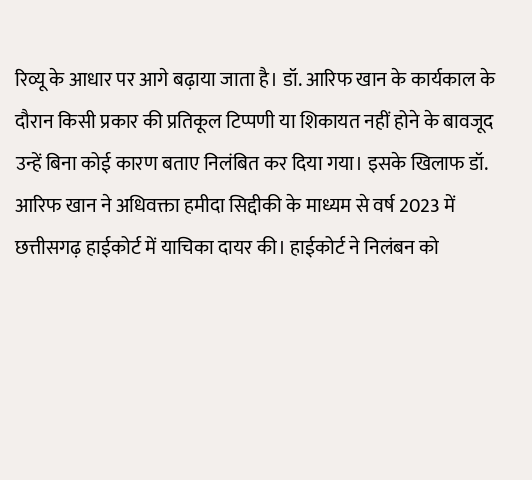रिव्यू के आधार पर आगे बढ़ाया जाता है। डॉ. आरिफ खान के कार्यकाल के दौरान किसी प्रकार की प्रतिकूल टिप्पणी या शिकायत नहीं होने के बावजूद उन्हें बिना कोई कारण बताए निलंबित कर दिया गया। इसके खिलाफ डॉ. आरिफ खान ने अधिवक्ता हमीदा सिद्दीकी के माध्यम से वर्ष 2023 में छत्तीसगढ़ हाईकोर्ट में याचिका दायर की। हाईकोर्ट ने निलंबन को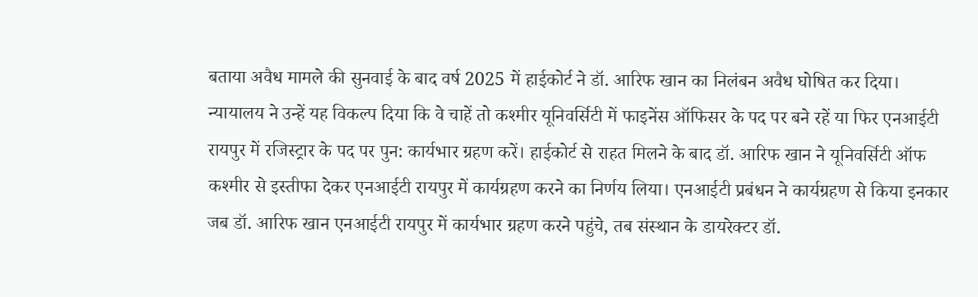बताया अवैध मामले की सुनवाई के बाद वर्ष 2025 में हाईकोर्ट ने डॉ. आरिफ खान का निलंबन अवैध घोषित कर दिया। न्यायालय ने उन्हें यह विकल्प दिया कि वे चाहें तो कश्मीर यूनिवर्सिटी में फाइनेंस ऑफिसर के पद पर बने रहें या फिर एनआईटी रायपुर में रजिस्ट्रार के पद पर पुन: कार्यभार ग्रहण करें। हाईकोर्ट से राहत मिलने के बाद डॉ. आरिफ खान ने यूनिवर्सिटी ऑफ कश्मीर से इस्तीफा देकर एनआईटी रायपुर में कार्यग्रहण करने का निर्णय लिया। एनआईटी प्रबंधन ने कार्यग्रहण से किया इनकार जब डॉ. आरिफ खान एनआईटी रायपुर में कार्यभार ग्रहण करने पहुंचे, तब संस्थान के डायरेक्टर डॉ.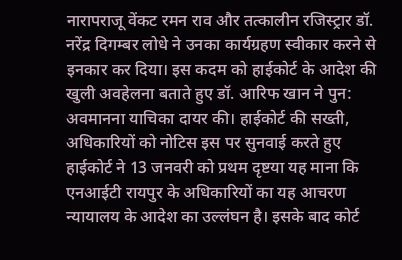नारापराजू वेंकट रमन राव और तत्कालीन रजिस्ट्रार डॉ. नरेंद्र दिगम्बर लोधे ने उनका कार्यग्रहण स्वीकार करने से इनकार कर दिया। इस कदम को हाईकोर्ट के आदेश की खुली अवहेलना बताते हुए डॉ. आरिफ खान ने पुन: अवमानना याचिका दायर की। हाईकोर्ट की सख्ती, अधिकारियों को नोटिस इस पर सुनवाई करते हुए हाईकोर्ट ने 13 जनवरी को प्रथम दृष्टया यह माना कि एनआईटी रायपुर के अधिकारियों का यह आचरण न्यायालय के आदेश का उल्लंघन है। इसके बाद कोर्ट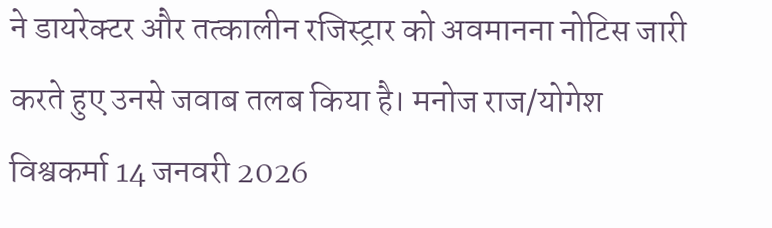ने डायरेक्टर और तत्कालीन रजिस्ट्रार को अवमानना नोटिस जारी करते हुए उनसे जवाब तलब किया है। मनोज राज/योगेश विश्वकर्मा 14 जनवरी 2026